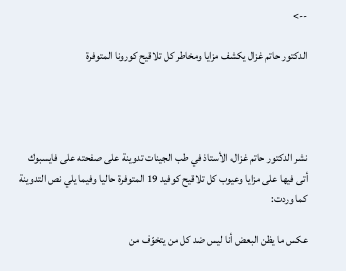-->

الدكتور حاتم غزال يكشف مزايا ومخاطر كل تلاقيح كورونا المتوفرة




نشر الدكتور حاتم غزال، الأستاذ في طب الجينات تدوينة على صفحته على فايسبوك أتى فيها على مزايا وعيوب كل تلاقيح كوفيد 19 المتوفرة حاليا وفيما يلي نص التدوينة كما وردت:

عكس ما يظن البعض أنا ليس ضد كل من يتخوّف من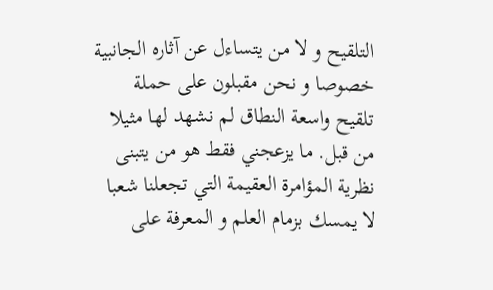التلقيح و لا من يتساءل عن آثاره الجانبية خصوصا و نحن مقبلون على حملة تلقيح واسعة النطاق لم نشهد لها مثيلا من قبل. ما يزعجني فقط هو من يتبنى نظرية المؤامرة العقيمة التي تجعلنا شعبا لا يمسك بزمام العلم و المعرفة على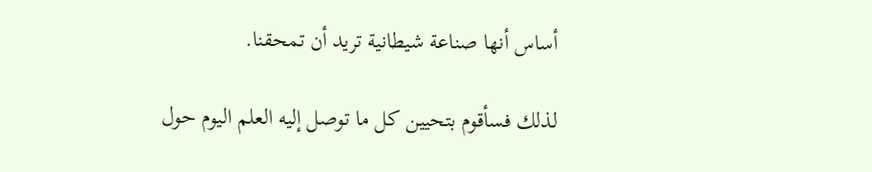أساس أنها صناعة شيطانية تريد أن تمحقنا.

لذلك فسأقوم بتحيين كل ما توصل إليه العلم اليوم حول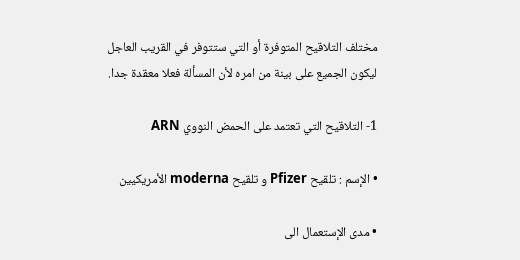مختلف التلاقيح المتوفرة أو التي ستتوفر في القريب العاجل ليكون الجميع على بينة من امره لأن المسألة فعلا معقدة جدا.

1- التلاقيح التي تعتمد على الحمض النووي ARN

• الإسم : تلقيح Pfizer و تلقيح moderna الأمريكيين

• مدى الإستعمال الى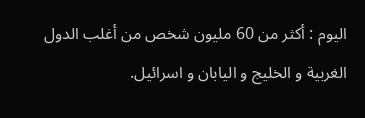اليوم : أكثر من 60 مليون شخص من أغلب الدول الغربية و الخليج و اليابان و اسرائيل.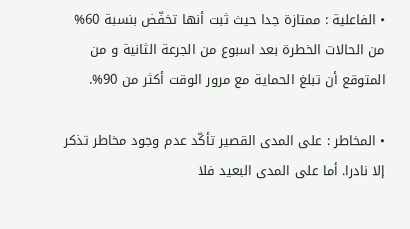• الفاعلية : ممتازة جدا حيث ثبت أنها تخفّض بنسبة 60% من الحالات الخطرة بعد اسبوع من الجرعة الثانية و من المتوقع أن تبلغ الحماية مع مرور الوقت أكثر من 90%.

• المخاطر : على المدى القصير تأكّد عدم وجود مخاطر تذكر إلا نادرا. أما على المدى البعيد فلا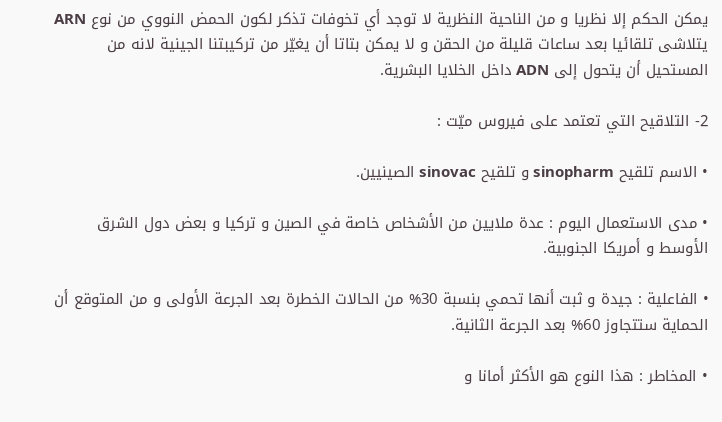يمكن الحكم إلا نظريا و من الناحية النظرية لا توجد أي تخوفات تذكر لكون الحمض النووي من نوع ARN يتلاشى تلقائيا بعد ساعات قليلة من الحقن و لا يمكن بتاتا أن يغيّر من تركيبتنا الجينية لانه من المستحيل أن يتحول إلى ADN داخل الخلايا البشرية.

2- التلاقيح التي تعتمد على فيروس ميّت :

• الاسم تلقيح sinopharm و تلقيح sinovac الصينيين.

• مدى الاستعمال اليوم : عدة ملايين من الأشخاص خاصة في الصين و تركيا و بعض دول الشرق الأوسط و أمريكا الجنوبية.

• الفاعلية : جيدة و ثبت أنها تحمي بنسبة 30% من الحالات الخطرة بعد الجرعة الأولى و من المتوقع أن الحماية ستتجاوز 60% بعد الجرعة الثانية.

• المخاطر : هذا النوع هو الأكثر أمانا و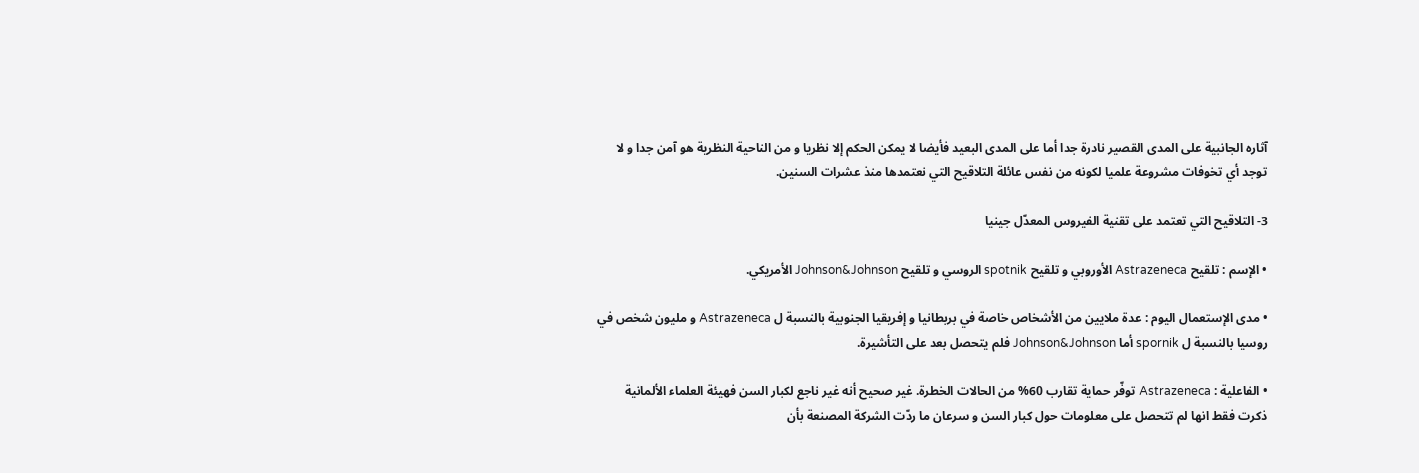آثاره الجانبية على المدى القصير نادرة جدا أما على المدى البعيد فأيضا لا يمكن الحكم إلا نظريا و من الناحية النظرية هو آمن جدا و لا توجد أي تخوفات مشروعة علميا لكونه من نفس عائلة التلاقيح التي نعتمدها منذ عشرات السنين.

3- التلاقيح التي تعتمد على تقنية الفيروس المعدّل جينيا

• الإسم : تلقيح Astrazeneca الأوروبي و تلقيح spotnik الروسي و تلقيح Johnson&Johnson الأمريكي.

• مدى الإستعمال اليوم : عدة ملايين من الأشخاص خاصة في بربطانيا و إفريقيا الجنوبية بالنسبة ل Astrazeneca و مليون شخص في روسيا بالنسبة ل spornik أما Johnson&Johnson فلم يتحصل بعد على التأشيرة.

• الفاعلية : Astrazeneca توفّر حماية تقارب 60% من الحالات الخطرة. غير صحيح أنه غير ناجع لكبار السن فهيئة العلماء الألمانية ذكرت فقط انها لم تتحصل على معلومات حول كبار السن و سرعان ما ردّت الشركة المصنعة بأن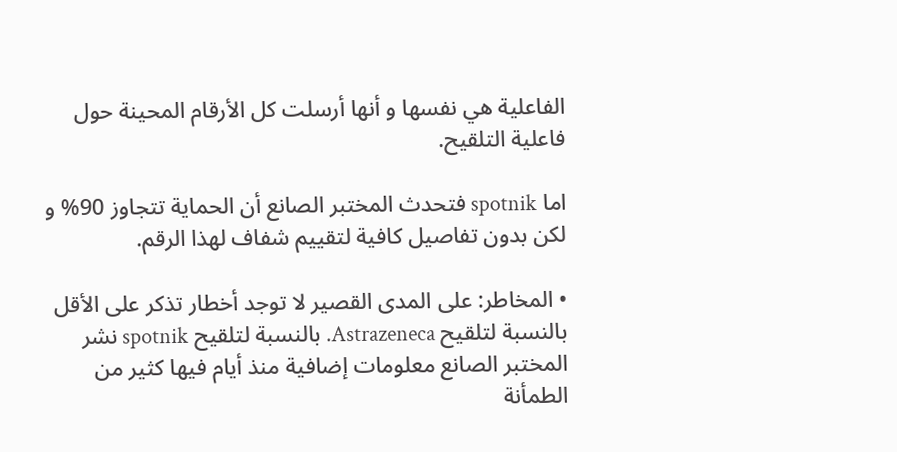الفاعلية هي نفسها و أنها أرسلت كل الأرقام المحينة حول فاعلية التلقيح.

اما spotnik فتحدث المختبر الصانع أن الحماية تتجاوز 90% و لكن بدون تفاصيل كافية لتقييم شفاف لهذا الرقم.

• المخاطر: على المدى القصير لا توجد أخطار تذكر على الأقل بالنسبة لتلقيح Astrazeneca. بالنسبة لتلقيح spotnik نشر المختبر الصانع معلومات إضافية منذ أيام فيها كثير من الطمأنة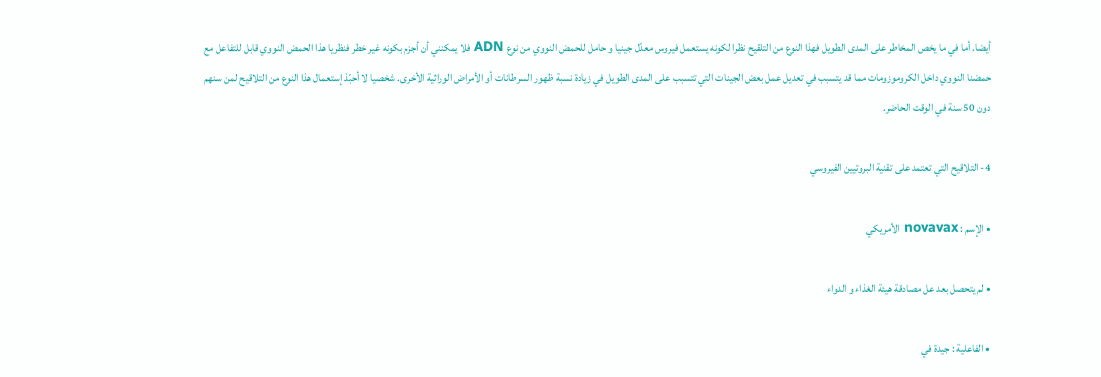أيضا. أما في ما يخص المخاطر على المدى الطويل فهذا النوع من التلقيح نظرا لكونه يستعمل فيروس معدّل جينيا و حامل للحمض النووي من نوع ADN فلا يمكنني أن أجزم بكونه غير خطر فنظريا هذا الحمض النووي قابل للتفاعل مع حمضنا النووي داخل الكروموزومات مما قد يتسبب في تعديل عمل بعض الجينات التي تتسبب على المدى الطويل في زيادة نسبة ظهور السرطانات أو الأمراض الوراثية الأخرى. شخصيا لا أحبّذ إستعمال هذا النوع من التلاقيح لمن سنهم دون 50 سنة في الوقت الحاضر.

4- التلاقيح التي تعتمد على تقنية البروتيين الفيروسي

• الإسم : novavax الأمريكي

• لم يتحصل بعد عل مصادقة هيئة الغذاء و الدواء

• الفاعلية : جيدة في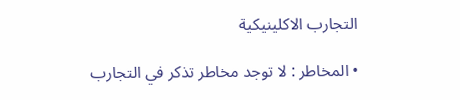التجارب الاكلينيكية

• المخاطر : لا توجد مخاطر تذكر في التجارب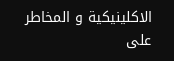الاكلينيكية و المخاطر على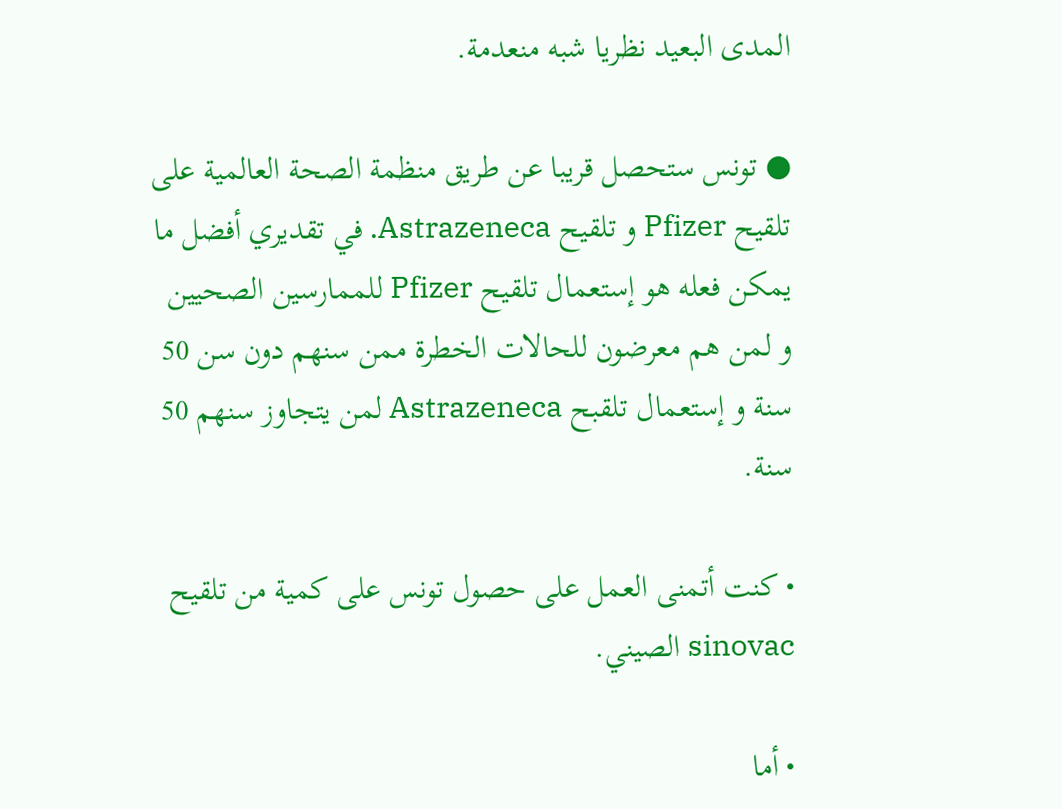المدى البعيد نظريا شبه منعدمة.

● تونس ستحصل قريبا عن طريق منظمة الصحة العالمية على تلقيح Pfizer و تلقيح Astrazeneca. في تقديري أفضل ما يمكن فعله هو إستعمال تلقيح Pfizer للممارسين الصحيين و لمن هم معرضون للحالات الخطرة ممن سنهم دون سن 50 سنة و إستعمال تلقبح Astrazeneca لمن يتجاوز سنهم 50 سنة.

• كنت أتمنى العمل على حصول تونس على كمية من تلقيح sinovac الصيني.

• أما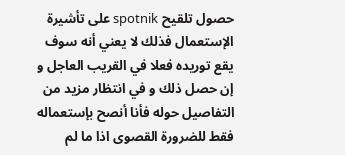حصول تلقيح spotnik على تأشيرة الإستعمال فذلك لا يعني أنه سوف يقع توريده فعلا في القريب العاجل و إن حصل ذلك و في انتظار مزيد من التفاصيل حوله فأنا أنصح بإستعماله فقط للضرورة القصوى اذا ما لم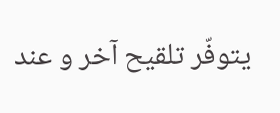يتوفّر تلقيح آخر و عند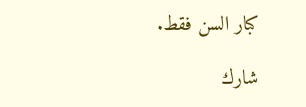كبار السن فقط.

شارك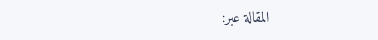المقالة عبر: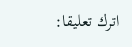اترك تعليقا: